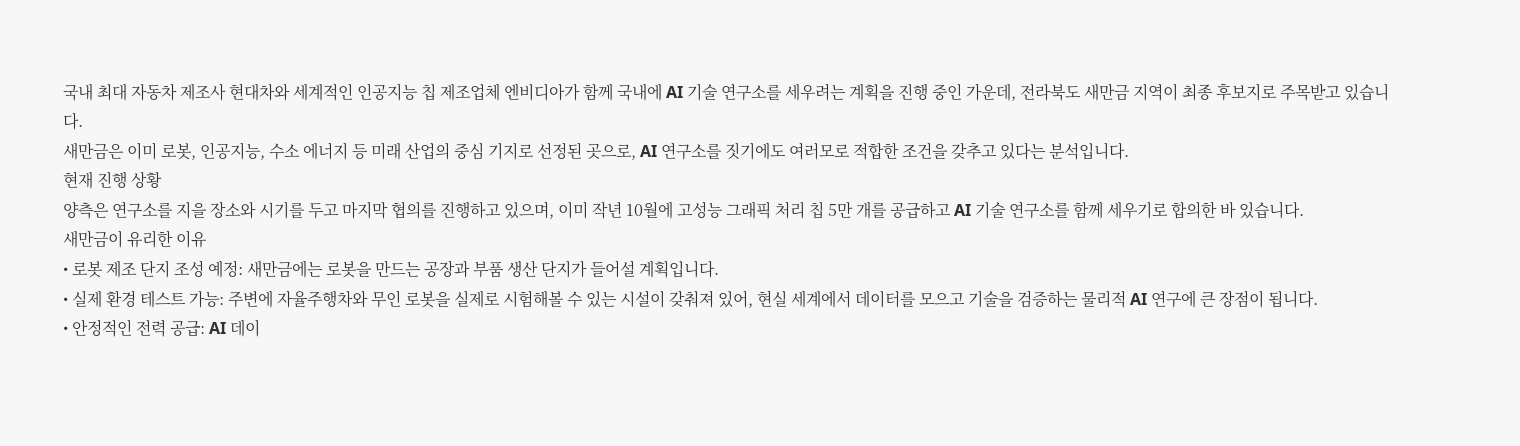국내 최대 자동차 제조사 현대차와 세계적인 인공지능 칩 제조업체 엔비디아가 함께 국내에 AI 기술 연구소를 세우려는 계획을 진행 중인 가운데, 전라북도 새만금 지역이 최종 후보지로 주목받고 있습니다.
새만금은 이미 로봇, 인공지능, 수소 에너지 등 미래 산업의 중심 기지로 선정된 곳으로, AI 연구소를 짓기에도 여러모로 적합한 조건을 갖추고 있다는 분석입니다.
현재 진행 상황
양측은 연구소를 지을 장소와 시기를 두고 마지막 협의를 진행하고 있으며, 이미 작년 10월에 고성능 그래픽 처리 칩 5만 개를 공급하고 AI 기술 연구소를 함께 세우기로 합의한 바 있습니다.
새만금이 유리한 이유
• 로봇 제조 단지 조성 예정: 새만금에는 로봇을 만드는 공장과 부품 생산 단지가 들어설 계획입니다.
• 실제 환경 테스트 가능: 주변에 자율주행차와 무인 로봇을 실제로 시험해볼 수 있는 시설이 갖춰져 있어, 현실 세계에서 데이터를 모으고 기술을 검증하는 물리적 AI 연구에 큰 장점이 됩니다.
• 안정적인 전력 공급: AI 데이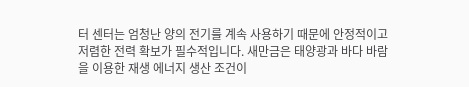터 센터는 엄청난 양의 전기를 계속 사용하기 때문에 안정적이고 저렴한 전력 확보가 필수적입니다. 새만금은 태양광과 바다 바람을 이용한 재생 에너지 생산 조건이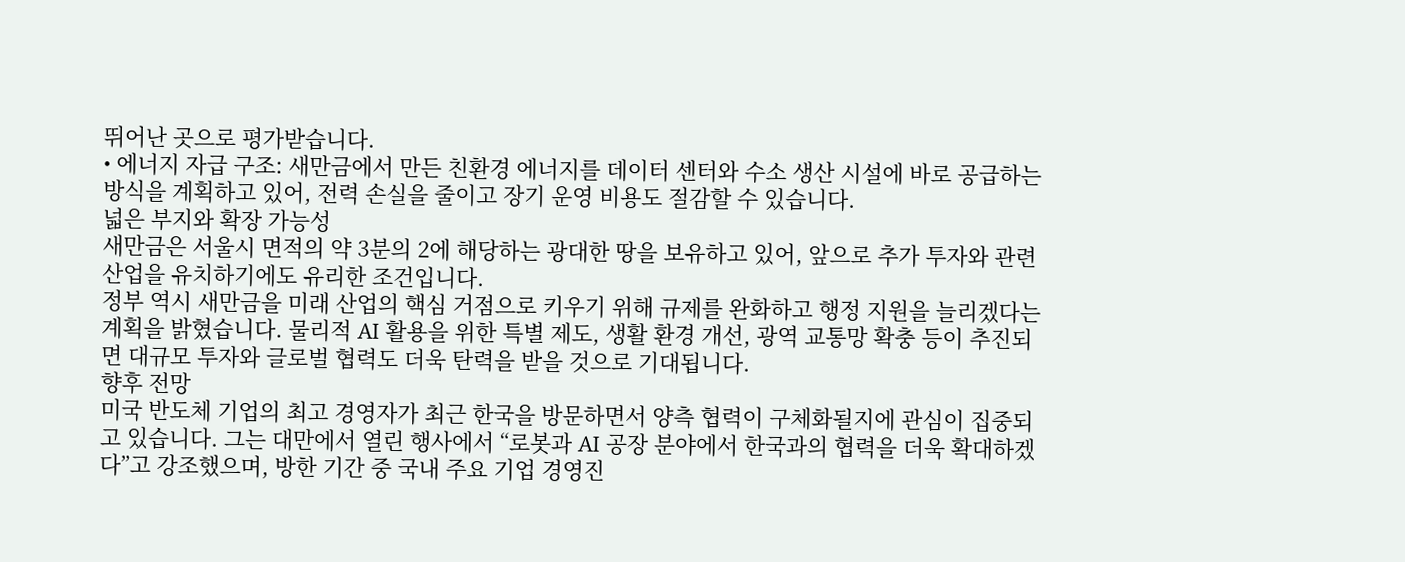뛰어난 곳으로 평가받습니다.
• 에너지 자급 구조: 새만금에서 만든 친환경 에너지를 데이터 센터와 수소 생산 시설에 바로 공급하는 방식을 계획하고 있어, 전력 손실을 줄이고 장기 운영 비용도 절감할 수 있습니다.
넓은 부지와 확장 가능성
새만금은 서울시 면적의 약 3분의 2에 해당하는 광대한 땅을 보유하고 있어, 앞으로 추가 투자와 관련 산업을 유치하기에도 유리한 조건입니다.
정부 역시 새만금을 미래 산업의 핵심 거점으로 키우기 위해 규제를 완화하고 행정 지원을 늘리겠다는 계획을 밝혔습니다. 물리적 AI 활용을 위한 특별 제도, 생활 환경 개선, 광역 교통망 확충 등이 추진되면 대규모 투자와 글로벌 협력도 더욱 탄력을 받을 것으로 기대됩니다.
향후 전망
미국 반도체 기업의 최고 경영자가 최근 한국을 방문하면서 양측 협력이 구체화될지에 관심이 집중되고 있습니다. 그는 대만에서 열린 행사에서 “로봇과 AI 공장 분야에서 한국과의 협력을 더욱 확대하겠다”고 강조했으며, 방한 기간 중 국내 주요 기업 경영진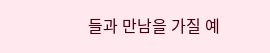들과 만남을 가질 예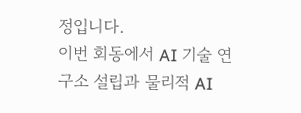정입니다.
이번 회동에서 AI 기술 연구소 설립과 물리적 AI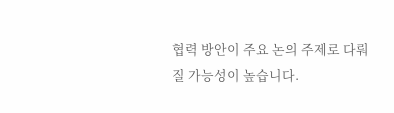협력 방안이 주요 논의 주제로 다뤄질 가능성이 높습니다.